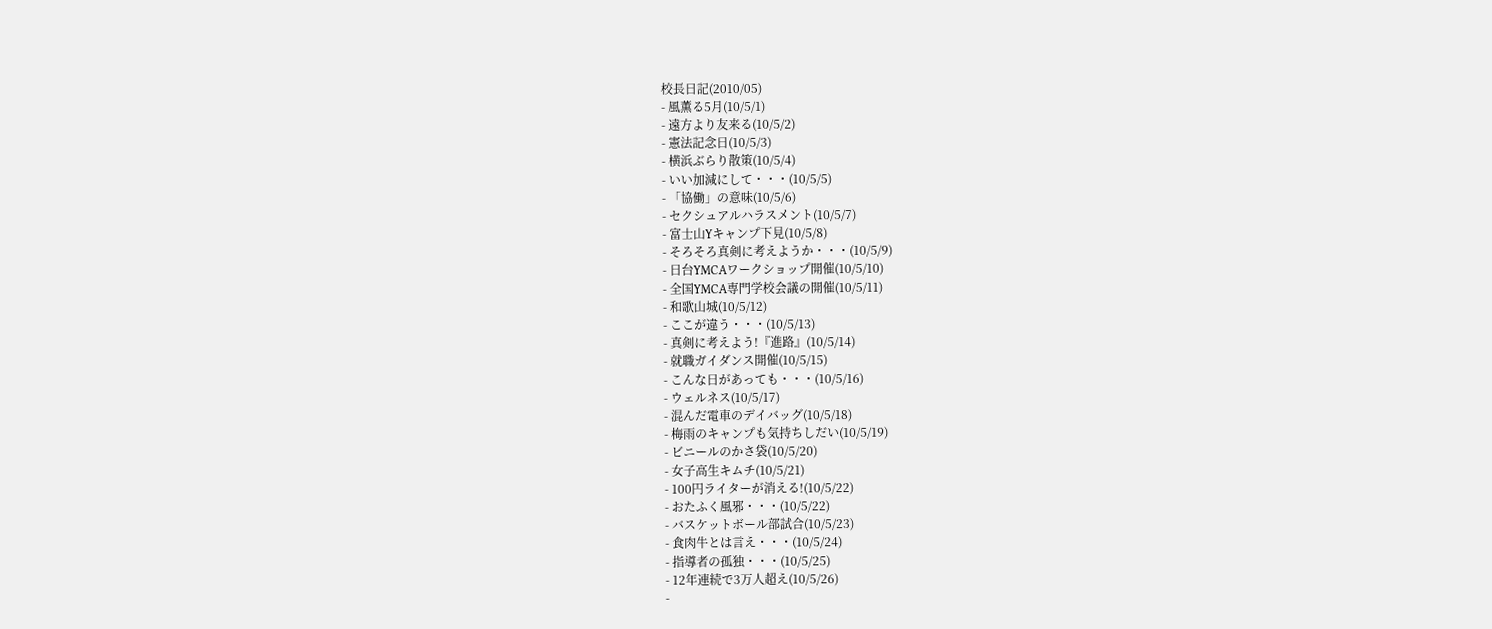校長日記(2010/05)
- 風薫る5月(10/5/1)
- 遠方より友来る(10/5/2)
- 憲法記念日(10/5/3)
- 横浜ぶらり散策(10/5/4)
- いい加減にして・・・(10/5/5)
- 「協働」の意味(10/5/6)
- セクシュアルハラスメント(10/5/7)
- 富士山Yキャンプ下見(10/5/8)
- そろそろ真剣に考えようか・・・(10/5/9)
- 日台YMCAワークショップ開催(10/5/10)
- 全国YMCA専門学校会議の開催(10/5/11)
- 和歌山城(10/5/12)
- ここが違う・・・(10/5/13)
- 真剣に考えよう!『進路』(10/5/14)
- 就職ガイダンス開催(10/5/15)
- こんな日があっても・・・(10/5/16)
- ウェルネス(10/5/17)
- 混んだ電車のデイバッグ(10/5/18)
- 梅雨のキャンプも気持ちしだい(10/5/19)
- ビニールのかさ袋(10/5/20)
- 女子高生キムチ(10/5/21)
- 100円ライターが消える!(10/5/22)
- おたふく風邪・・・(10/5/22)
- バスケットボール部試合(10/5/23)
- 食肉牛とは言え・・・(10/5/24)
- 指導者の孤独・・・(10/5/25)
- 12年連続で3万人超え(10/5/26)
-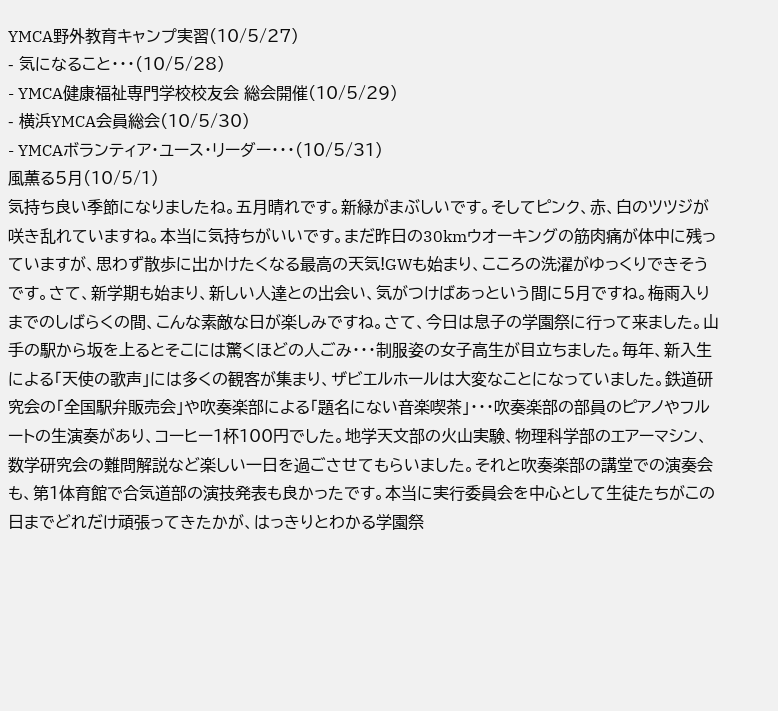YMCA野外教育キャンプ実習(10/5/27)
- 気になること・・・(10/5/28)
- YMCA健康福祉専門学校校友会 総会開催(10/5/29)
- 横浜YMCA会員総会(10/5/30)
- YMCAボランティア・ユース・リーダー・・・(10/5/31)
風薫る5月(10/5/1)
気持ち良い季節になりましたね。五月晴れです。新緑がまぶしいです。そしてピンク、赤、白のツツジが咲き乱れていますね。本当に気持ちがいいです。まだ昨日の30kmウオーキングの筋肉痛が体中に残っていますが、思わず散歩に出かけたくなる最高の天気!GWも始まり、こころの洗濯がゆっくりできそうです。さて、新学期も始まり、新しい人達との出会い、気がつけばあっという間に5月ですね。梅雨入りまでのしばらくの間、こんな素敵な日が楽しみですね。さて、今日は息子の学園祭に行って来ました。山手の駅から坂を上るとそこには驚くほどの人ごみ・・・制服姿の女子高生が目立ちました。毎年、新入生による「天使の歌声」には多くの観客が集まり、ザビエルホールは大変なことになっていました。鉄道研究会の「全国駅弁販売会」や吹奏楽部による「題名にない音楽喫茶」・・・吹奏楽部の部員のピアノやフルートの生演奏があり、コーヒー1杯100円でした。地学天文部の火山実験、物理科学部のエアーマシン、数学研究会の難問解説など楽しい一日を過ごさせてもらいました。それと吹奏楽部の講堂での演奏会も、第1体育館で合気道部の演技発表も良かったです。本当に実行委員会を中心として生徒たちがこの日までどれだけ頑張ってきたかが、はっきりとわかる学園祭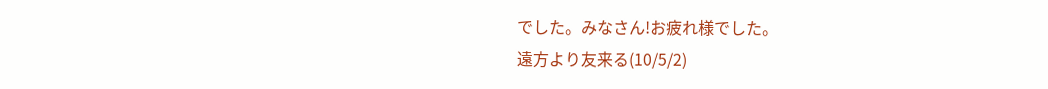でした。みなさん!お疲れ様でした。
遠方より友来る(10/5/2)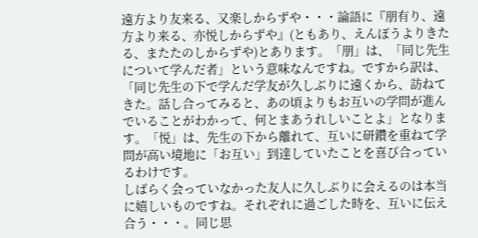遠方より友来る、又楽しからずや・・・論語に『朋有り、遠方より来る、亦悦しからずや』(ともあり、えんぽうよりきたる、またたのしからずや)とあります。「朋」は、「同じ先生について学んだ者」という意味なんですね。ですから訳は、「同じ先生の下で学んだ学友が久しぶりに遠くから、訪ねてきた。話し合ってみると、あの頃よりもお互いの学問が進んでいることがわかって、何とまあうれしいことよ」となります。「悦」は、先生の下から離れて、互いに研鑽を重ねて学問が高い境地に「お互い」到達していたことを喜び合っているわけです。
しばらく会っていなかった友人に久しぶりに会えるのは本当に嬉しいものですね。それぞれに過ごした時を、互いに伝え合う・・・。同じ思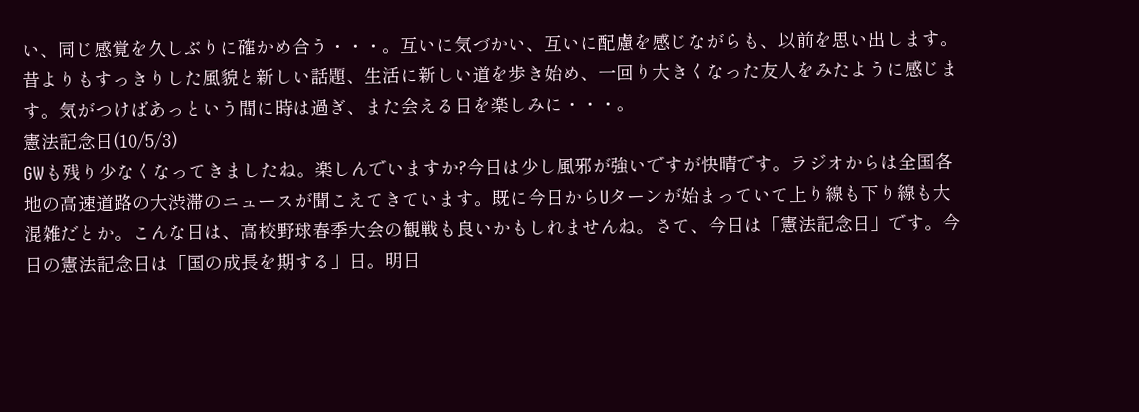い、同じ感覚を久しぶりに確かめ合う・・・。互いに気づかい、互いに配慮を感じながらも、以前を思い出します。昔よりもすっきりした風貌と新しい話題、生活に新しい道を歩き始め、一回り大きくなった友人をみたように感じます。気がつけばあっという間に時は過ぎ、また会える日を楽しみに・・・。
憲法記念日(10/5/3)
GWも残り少なくなってきましたね。楽しんでいますか?今日は少し風邪が強いですが快晴です。ラジオからは全国各地の高速道路の大渋滞のニュースが聞こえてきています。既に今日からUターンが始まっていて上り線も下り線も大混雑だとか。こんな日は、高校野球春季大会の観戦も良いかもしれませんね。さて、今日は「憲法記念日」です。今日の憲法記念日は「国の成長を期する」日。明日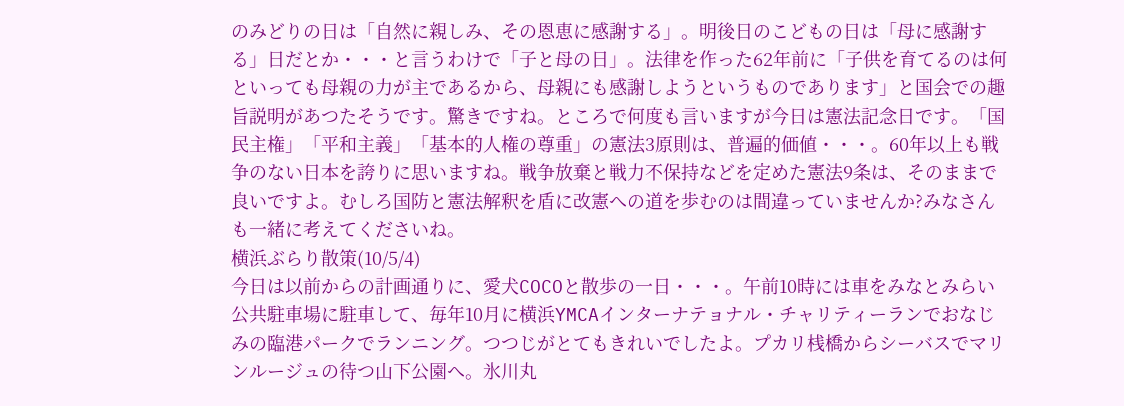のみどりの日は「自然に親しみ、その恩恵に感謝する」。明後日のこどもの日は「母に感謝する」日だとか・・・と言うわけで「子と母の日」。法律を作った62年前に「子供を育てるのは何といっても母親の力が主であるから、母親にも感謝しようというものであります」と国会での趣旨説明があつたそうです。驚きですね。ところで何度も言いますが今日は憲法記念日です。「国民主権」「平和主義」「基本的人権の尊重」の憲法3原則は、普遍的価値・・・。60年以上も戦争のない日本を誇りに思いますね。戦争放棄と戦力不保持などを定めた憲法9条は、そのままで良いですよ。むしろ国防と憲法解釈を盾に改憲への道を歩むのは間違っていませんか?みなさんも一緒に考えてくださいね。
横浜ぶらり散策(10/5/4)
今日は以前からの計画通りに、愛犬COCOと散歩の一日・・・。午前10時には車をみなとみらい公共駐車場に駐車して、毎年10月に横浜YMCAインターナテョナル・チャリティーランでおなじみの臨港パークでランニング。つつじがとてもきれいでしたよ。プカリ桟橋からシーバスでマリンルージュの待つ山下公園へ。氷川丸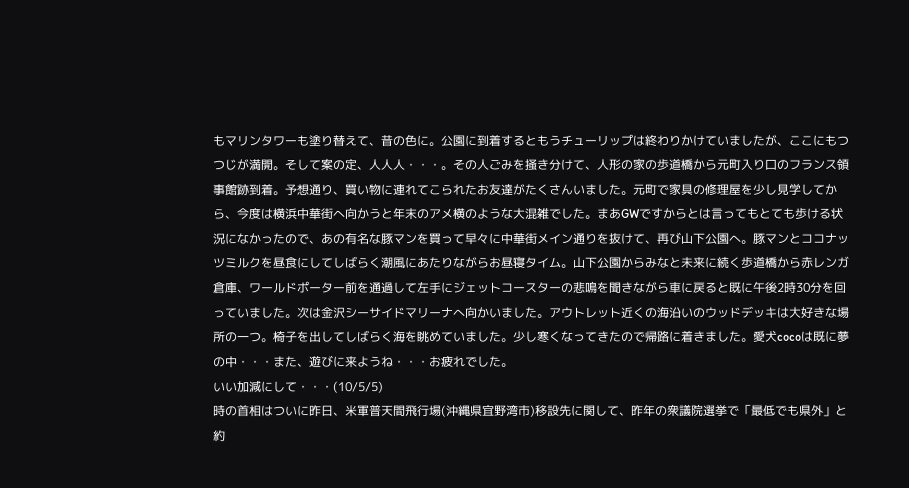もマリンタワーも塗り替えて、昔の色に。公園に到着するともうチューリップは終わりかけていましたが、ここにもつつじが満開。そして案の定、人人人・・・。その人ごみを掻き分けて、人形の家の歩道橋から元町入り口のフランス領事館跡到着。予想通り、買い物に連れてこられたお友達がたくさんいました。元町で家具の修理屋を少し見学してから、今度は横浜中華街へ向かうと年末のアメ横のような大混雑でした。まあGWですからとは言ってもとても歩ける状況になかったので、あの有名な豚マンを買って早々に中華街メイン通りを抜けて、再び山下公園へ。豚マンとココナッツミルクを昼食にしてしばらく潮風にあたりながらお昼寝タイム。山下公園からみなと未来に続く歩道橋から赤レンガ倉庫、ワールドポーター前を通過して左手にジェットコースターの悲鳴を聞きながら車に戻ると既に午後2時30分を回っていました。次は金沢シーサイドマリーナへ向かいました。アウトレット近くの海沿いのウッドデッキは大好きな場所の一つ。椅子を出してしばらく海を眺めていました。少し寒くなってきたので帰路に着きました。愛犬cocoは既に夢の中・・・また、遊びに来ようね・・・お疲れでした。
いい加減にして・・・(10/5/5)
時の首相はついに昨日、米軍普天間飛行場(沖縄県宜野湾市)移設先に関して、昨年の衆議院選挙で「最低でも県外」と約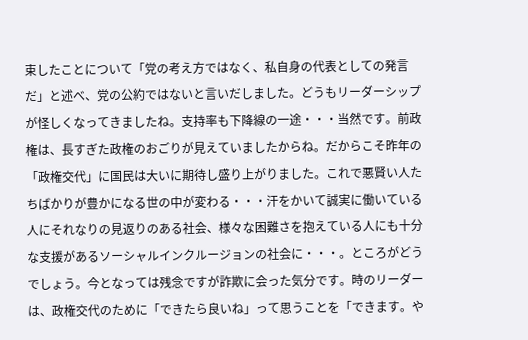束したことについて「党の考え方ではなく、私自身の代表としての発言だ」と述べ、党の公約ではないと言いだしました。どうもリーダーシップが怪しくなってきましたね。支持率も下降線の一途・・・当然です。前政権は、長すぎた政権のおごりが見えていましたからね。だからこそ昨年の「政権交代」に国民は大いに期待し盛り上がりました。これで悪賢い人たちばかりが豊かになる世の中が変わる・・・汗をかいて誠実に働いている人にそれなりの見返りのある社会、様々な困難さを抱えている人にも十分な支援があるソーシャルインクルージョンの社会に・・・。ところがどうでしょう。今となっては残念ですが詐欺に会った気分です。時のリーダーは、政権交代のために「できたら良いね」って思うことを「できます。や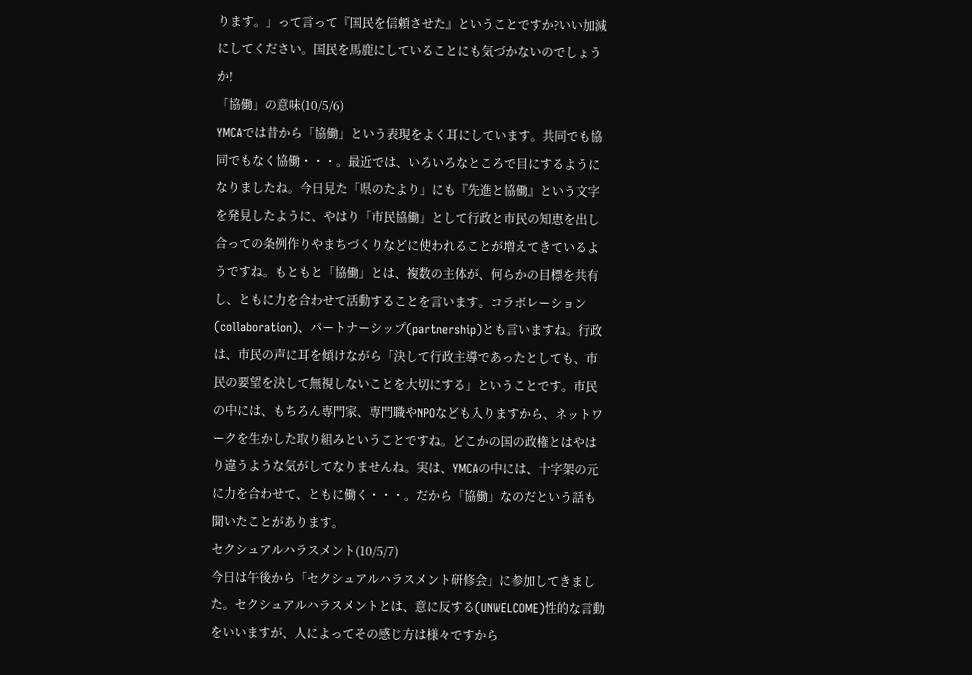ります。」って言って『国民を信頼させた』ということですか?いい加減にしてください。国民を馬鹿にしていることにも気づかないのでしょうか!
「協働」の意味(10/5/6)
YMCAでは昔から「協働」という表現をよく耳にしています。共同でも協同でもなく協働・・・。最近では、いろいろなところで目にするようになりましたね。今日見た「県のたより」にも『先進と協働』という文字を発見したように、やはり「市民協働」として行政と市民の知恵を出し合っての条例作りやまちづくりなどに使われることが増えてきているようですね。もともと「協働」とは、複数の主体が、何らかの目標を共有し、ともに力を合わせて活動することを言います。コラボレーション(collaboration)、パートナーシップ(partnership)とも言いますね。行政は、市民の声に耳を傾けながら「決して行政主導であったとしても、市民の要望を決して無視しないことを大切にする」ということです。市民の中には、もちろん専門家、専門職やNPOなども入りますから、ネットワークを生かした取り組みということですね。どこかの国の政権とはやはり違うような気がしてなりませんね。実は、YMCAの中には、十字架の元に力を合わせて、ともに働く・・・。だから「協働」なのだという話も聞いたことがあります。
セクシュアルハラスメント(10/5/7)
今日は午後から「セクシュアルハラスメント研修会」に参加してきました。セクシュアルハラスメントとは、意に反する(UNWELCOME)性的な言動をいいますが、人によってその感じ方は様々ですから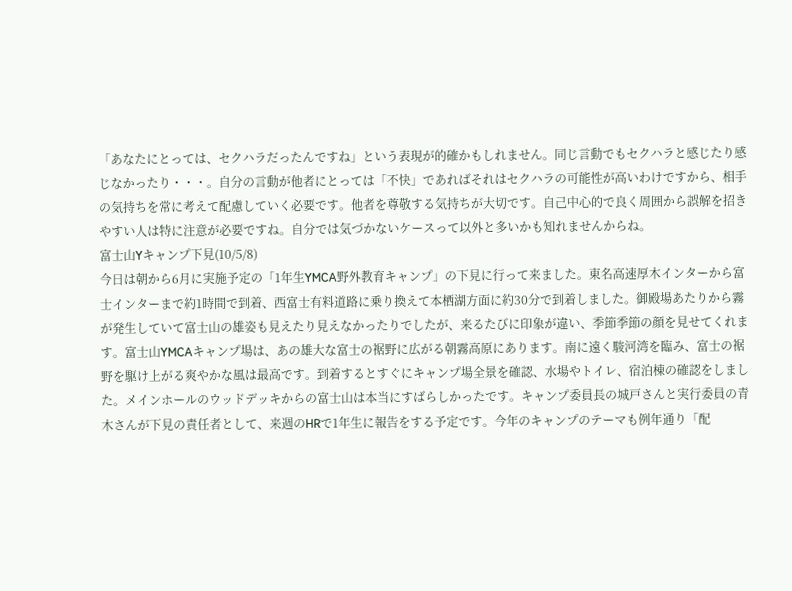「あなたにとっては、セクハラだったんですね」という表現が的確かもしれません。同じ言動でもセクハラと感じたり感じなかったり・・・。自分の言動が他者にとっては「不快」であればそれはセクハラの可能性が高いわけですから、相手の気持ちを常に考えて配慮していく必要です。他者を尊敬する気持ちが大切です。自己中心的で良く周囲から誤解を招きやすい人は特に注意が必要ですね。自分では気づかないケースって以外と多いかも知れませんからね。
富士山Yキャンプ下見(10/5/8)
今日は朝から6月に実施予定の「1年生YMCA野外教育キャンプ」の下見に行って来ました。東名高速厚木インターから富士インターまで約1時間で到着、西富士有料道路に乗り換えて本栖湖方面に約30分で到着しました。御殿場あたりから霧が発生していて富士山の雄姿も見えたり見えなかったりでしたが、来るたびに印象が違い、季節季節の顔を見せてくれます。富士山YMCAキャンプ場は、あの雄大な富士の裾野に広がる朝霧高原にあります。南に遠く駿河湾を臨み、富士の裾野を駆け上がる爽やかな風は最高です。到着するとすぐにキャンプ場全景を確認、水場やトイレ、宿泊棟の確認をしました。メインホールのウッドデッキからの富士山は本当にすばらしかったです。キャンプ委員長の城戸さんと実行委員の青木さんが下見の責任者として、来週のHRで1年生に報告をする予定です。今年のキャンプのテーマも例年通り「配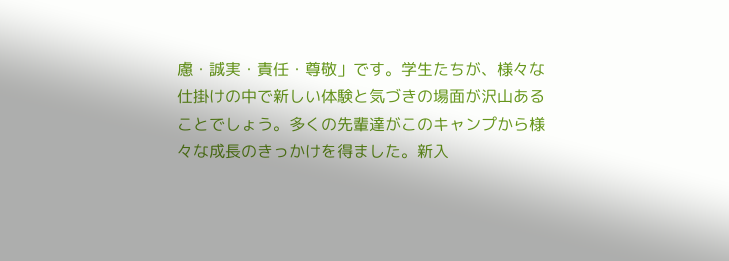慮・誠実・責任・尊敬」です。学生たちが、様々な仕掛けの中で新しい体験と気づきの場面が沢山あることでしょう。多くの先輩達がこのキャンプから様々な成長のきっかけを得ました。新入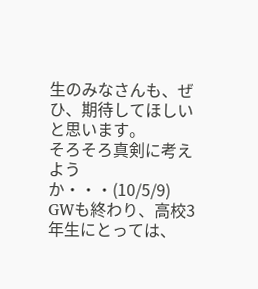生のみなさんも、ぜひ、期待してほしいと思います。
そろそろ真剣に考えようか・・・(10/5/9)
GWも終わり、高校3年生にとっては、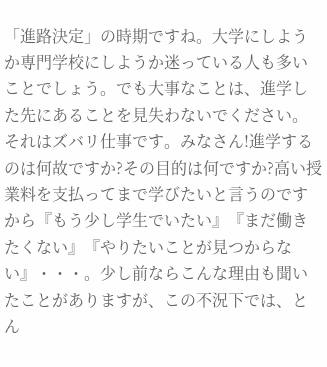「進路決定」の時期ですね。大学にしようか専門学校にしようか迷っている人も多いことでしょう。でも大事なことは、進学した先にあることを見失わないでください。それはズバリ仕事です。みなさん!進学するのは何故ですか?その目的は何ですか?高い授業料を支払ってまで学びたいと言うのですから『もう少し学生でいたい』『まだ働きたくない』『やりたいことが見つからない』・・・。少し前ならこんな理由も聞いたことがありますが、この不況下では、とん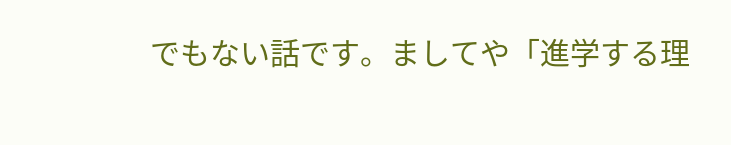でもない話です。ましてや「進学する理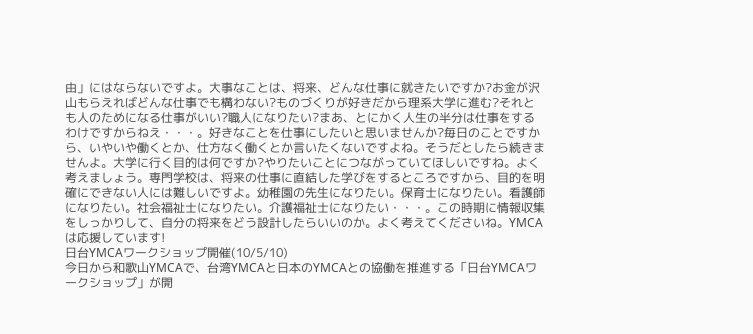由」にはならないですよ。大事なことは、将来、どんな仕事に就きたいですか?お金が沢山もらえればどんな仕事でも構わない?ものづくりが好きだから理系大学に進む?それとも人のためになる仕事がいい?職人になりたい?まあ、とにかく人生の半分は仕事をするわけですからねえ・・・。好きなことを仕事にしたいと思いませんか?毎日のことですから、いやいや働くとか、仕方なく働くとか言いたくないですよね。そうだとしたら続きませんよ。大学に行く目的は何ですか?やりたいことにつながっていてほしいですね。よく考えましょう。専門学校は、将来の仕事に直結した学びをするところですから、目的を明確にできない人には難しいですよ。幼稚園の先生になりたい。保育士になりたい。看護師になりたい。社会福祉士になりたい。介護福祉士になりたい・・・。この時期に情報収集をしっかりして、自分の将来をどう設計したらいいのか。よく考えてくださいね。YMCAは応援しています!
日台YMCAワークショップ開催(10/5/10)
今日から和歌山YMCAで、台湾YMCAと日本のYMCAとの協働を推進する「日台YMCAワークショップ」が開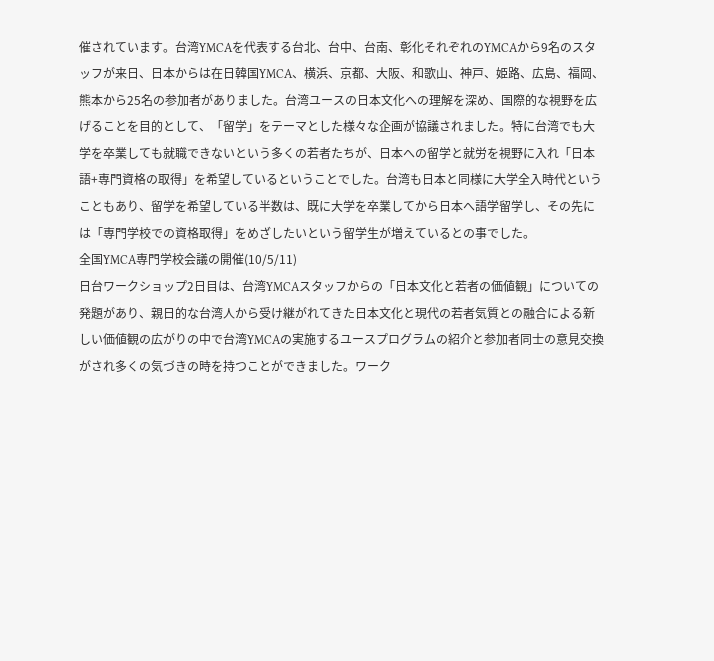催されています。台湾YMCAを代表する台北、台中、台南、彰化それぞれのYMCAから9名のスタッフが来日、日本からは在日韓国YMCA、横浜、京都、大阪、和歌山、神戸、姫路、広島、福岡、熊本から25名の参加者がありました。台湾ユースの日本文化への理解を深め、国際的な視野を広げることを目的として、「留学」をテーマとした様々な企画が協議されました。特に台湾でも大学を卒業しても就職できないという多くの若者たちが、日本への留学と就労を視野に入れ「日本語+専門資格の取得」を希望しているということでした。台湾も日本と同様に大学全入時代ということもあり、留学を希望している半数は、既に大学を卒業してから日本へ語学留学し、その先には「専門学校での資格取得」をめざしたいという留学生が増えているとの事でした。
全国YMCA専門学校会議の開催(10/5/11)
日台ワークショップ2日目は、台湾YMCAスタッフからの「日本文化と若者の価値観」についての発題があり、親日的な台湾人から受け継がれてきた日本文化と現代の若者気質との融合による新しい価値観の広がりの中で台湾YMCAの実施するユースプログラムの紹介と参加者同士の意見交換がされ多くの気づきの時を持つことができました。ワーク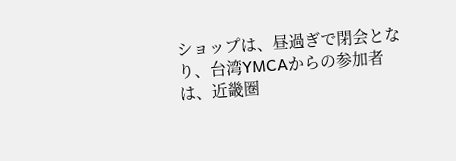ショップは、昼過ぎで閉会となり、台湾YMCAからの参加者は、近畿圏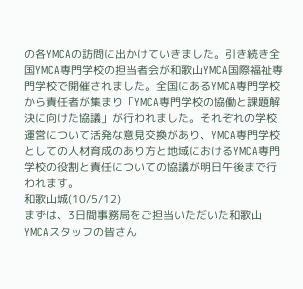の各YMCAの訪問に出かけていきました。引き続き全国YMCA専門学校の担当者会が和歌山YMCA国際福祉専門学校で開催されました。全国にあるYMCA専門学校から責任者が集まり「YMCA専門学校の協働と課題解決に向けた協議」が行われました。それぞれの学校運営について活発な意見交換があり、YMCA専門学校としての人材育成のあり方と地域におけるYMCA専門学校の役割と責任についての協議が明日午後まで行われます。
和歌山城(10/5/12)
まずは、3日間事務局をご担当いただいた和歌山YMCAスタッフの皆さん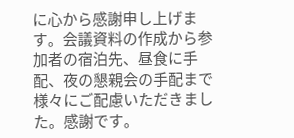に心から感謝申し上げます。会議資料の作成から参加者の宿泊先、昼食に手配、夜の懇親会の手配まで様々にご配慮いただきました。感謝です。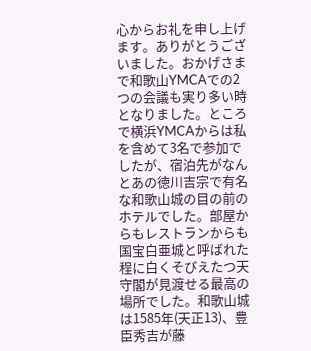心からお礼を申し上げます。ありがとうございました。おかげさまで和歌山YMCAでの2つの会議も実り多い時となりました。ところで横浜YMCAからは私を含めて3名で参加でしたが、宿泊先がなんとあの徳川吉宗で有名な和歌山城の目の前のホテルでした。部屋からもレストランからも国宝白亜城と呼ばれた程に白くそびえたつ天守閣が見渡せる最高の場所でした。和歌山城は1585年(天正13)、豊臣秀吉が藤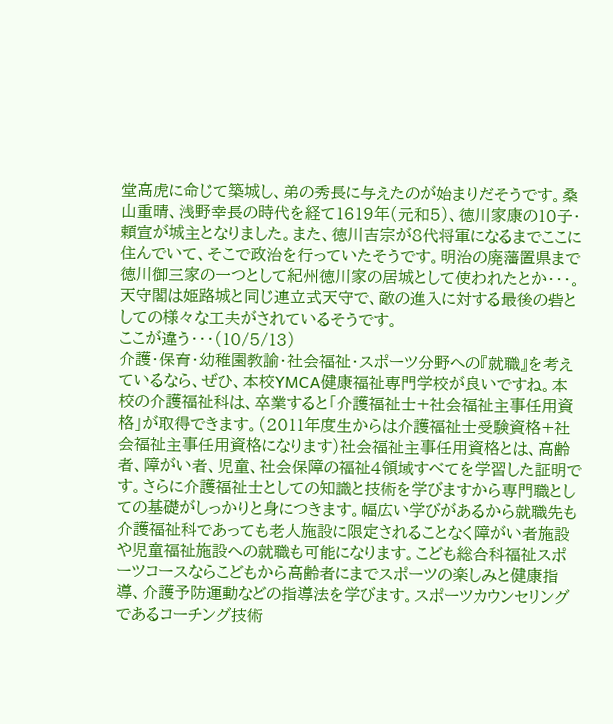堂高虎に命じて築城し、弟の秀長に与えたのが始まりだそうです。桑山重晴、浅野幸長の時代を経て1619年(元和5)、徳川家康の10子・頼宣が城主となりました。また、徳川吉宗が8代将軍になるまでここに住んでいて、そこで政治を行っていたそうです。明治の廃藩置県まで徳川御三家の一つとして紀州徳川家の居城として使われたとか・・・。天守閣は姫路城と同じ連立式天守で、敵の進入に対する最後の砦としての様々な工夫がされているそうです。
ここが違う・・・(10/5/13)
介護・保育・幼稚園教諭・社会福祉・スポーツ分野への『就職』を考えているなら、ぜひ、本校YMCA健康福祉専門学校が良いですね。本校の介護福祉科は、卒業すると「介護福祉士+社会福祉主事任用資格」が取得できます。(2011年度生からは介護福祉士受験資格+社会福祉主事任用資格になります)社会福祉主事任用資格とは、高齢者、障がい者、児童、社会保障の福祉4領域すべてを学習した証明です。さらに介護福祉士としての知識と技術を学びますから専門職としての基礎がしっかりと身につきます。幅広い学びがあるから就職先も介護福祉科であっても老人施設に限定されることなく障がい者施設や児童福祉施設への就職も可能になります。こども総合科福祉スポーツコースならこどもから高齢者にまでスポーツの楽しみと健康指導、介護予防運動などの指導法を学びます。スポーツカウンセリングであるコーチング技術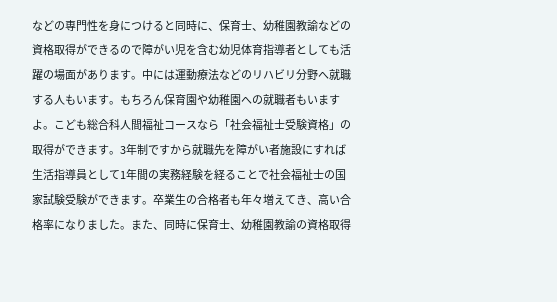などの専門性を身につけると同時に、保育士、幼稚園教諭などの資格取得ができるので障がい児を含む幼児体育指導者としても活躍の場面があります。中には運動療法などのリハビリ分野へ就職する人もいます。もちろん保育園や幼稚園への就職者もいますよ。こども総合科人間福祉コースなら「社会福祉士受験資格」の取得ができます。3年制ですから就職先を障がい者施設にすれば生活指導員として1年間の実務経験を経ることで社会福祉士の国家試験受験ができます。卒業生の合格者も年々増えてき、高い合格率になりました。また、同時に保育士、幼稚園教諭の資格取得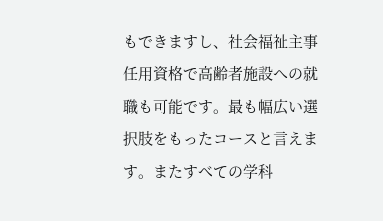もできますし、社会福祉主事任用資格で高齢者施設への就職も可能です。最も幅広い選択肢をもったコースと言えます。またすべての学科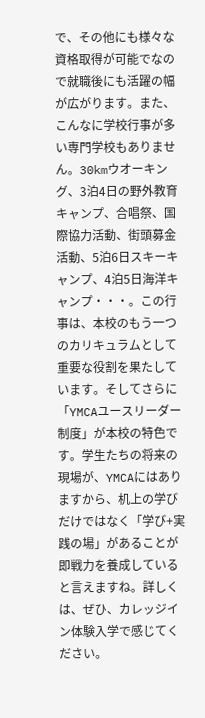で、その他にも様々な資格取得が可能でなので就職後にも活躍の幅が広がります。また、こんなに学校行事が多い専門学校もありません。30kmウオーキング、3泊4日の野外教育キャンプ、合唱祭、国際協力活動、街頭募金活動、5泊6日スキーキャンプ、4泊5日海洋キャンプ・・・。この行事は、本校のもう一つのカリキュラムとして重要な役割を果たしています。そしてさらに「YMCAユースリーダー制度」が本校の特色です。学生たちの将来の現場が、YMCAにはありますから、机上の学びだけではなく「学び+実践の場」があることが即戦力を養成していると言えますね。詳しくは、ぜひ、カレッジイン体験入学で感じてください。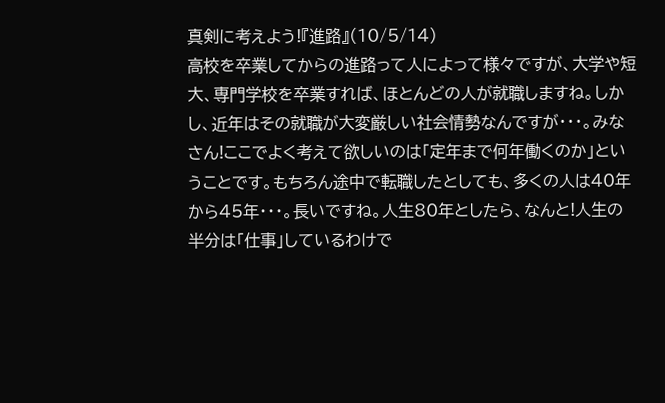真剣に考えよう!『進路』(10/5/14)
高校を卒業してからの進路って人によって様々ですが、大学や短大、専門学校を卒業すれば、ほとんどの人が就職しますね。しかし、近年はその就職が大変厳しい社会情勢なんですが・・・。みなさん!ここでよく考えて欲しいのは「定年まで何年働くのか」ということです。もちろん途中で転職したとしても、多くの人は40年から45年・・・。長いですね。人生80年としたら、なんと!人生の半分は「仕事」しているわけで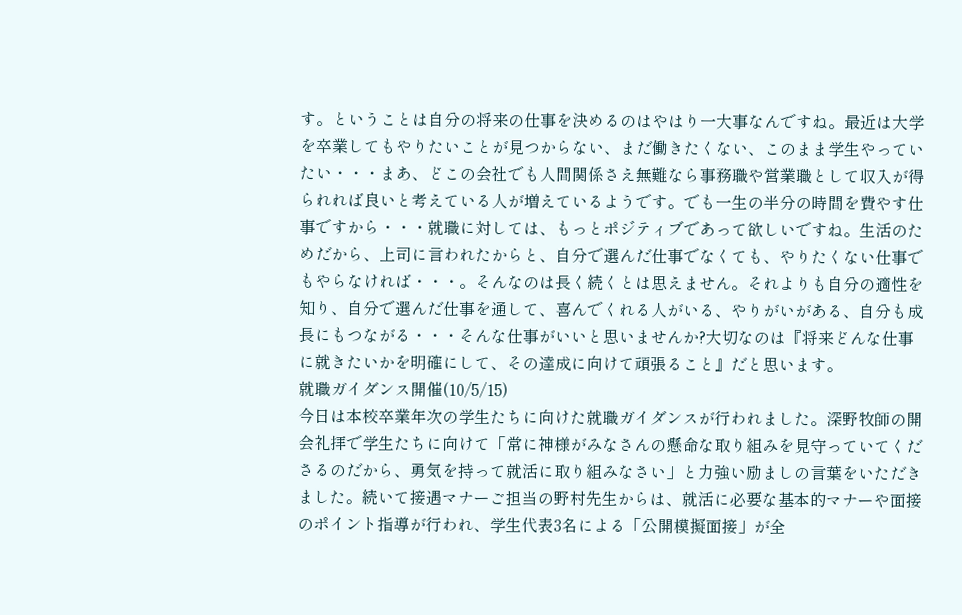す。ということは自分の将来の仕事を決めるのはやはり一大事なんですね。最近は大学を卒業してもやりたいことが見つからない、まだ働きたくない、このまま学生やっていたい・・・まあ、どこの会社でも人間関係さえ無難なら事務職や営業職として収入が得られれば良いと考えている人が増えているようです。でも一生の半分の時間を費やす仕事ですから・・・就職に対しては、もっとポジティブであって欲しいですね。生活のためだから、上司に言われたからと、自分で選んだ仕事でなくても、やりたくない仕事でもやらなければ・・・。そんなのは長く続くとは思えません。それよりも自分の適性を知り、自分で選んだ仕事を通して、喜んでくれる人がいる、やりがいがある、自分も成長にもつながる・・・そんな仕事がいいと思いませんか?大切なのは『将来どんな仕事に就きたいかを明確にして、その達成に向けて頑張ること』だと思います。
就職ガイダンス開催(10/5/15)
今日は本校卒業年次の学生たちに向けた就職ガイダンスが行われました。深野牧師の開会礼拝で学生たちに向けて「常に神様がみなさんの懸命な取り組みを見守っていてくださるのだから、勇気を持って就活に取り組みなさい」と力強い励ましの言葉をいただきました。続いて接遇マナーご担当の野村先生からは、就活に必要な基本的マナーや面接のポイント指導が行われ、学生代表3名による「公開模擬面接」が全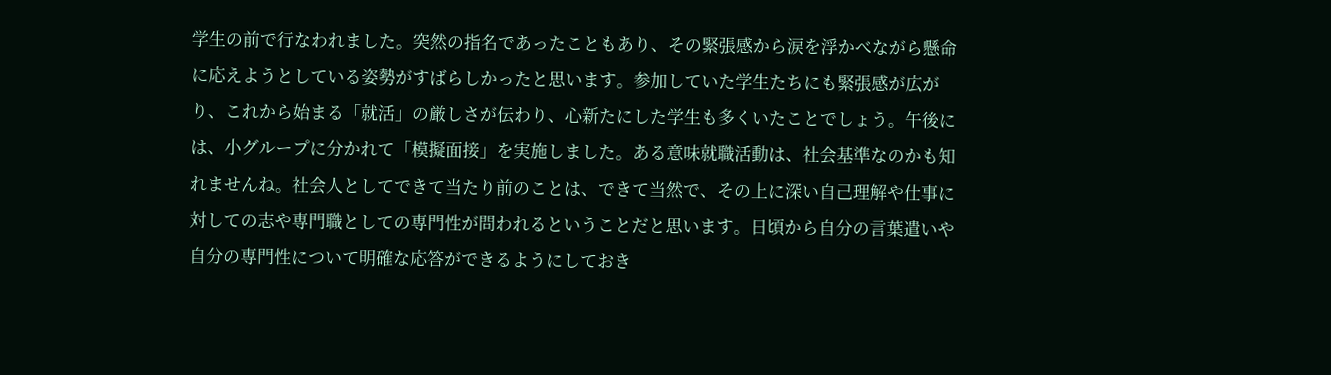学生の前で行なわれました。突然の指名であったこともあり、その緊張感から涙を浮かべながら懸命に応えようとしている姿勢がすばらしかったと思います。参加していた学生たちにも緊張感が広がり、これから始まる「就活」の厳しさが伝わり、心新たにした学生も多くいたことでしょう。午後には、小グループに分かれて「模擬面接」を実施しました。ある意味就職活動は、社会基準なのかも知れませんね。社会人としてできて当たり前のことは、できて当然で、その上に深い自己理解や仕事に対しての志や専門職としての専門性が問われるということだと思います。日頃から自分の言葉遣いや自分の専門性について明確な応答ができるようにしておき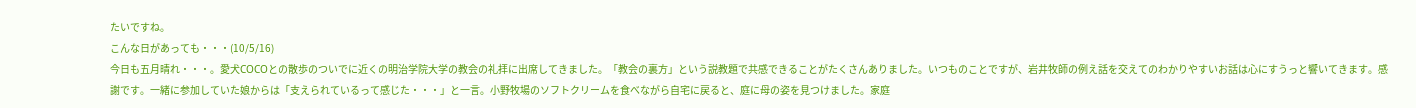たいですね。
こんな日があっても・・・(10/5/16)
今日も五月晴れ・・・。愛犬COCOとの散歩のついでに近くの明治学院大学の教会の礼拝に出席してきました。「教会の裏方」という説教題で共感できることがたくさんありました。いつものことですが、岩井牧師の例え話を交えてのわかりやすいお話は心にすうっと響いてきます。感謝です。一緒に参加していた娘からは「支えられているって感じた・・・」と一言。小野牧場のソフトクリームを食べながら自宅に戻ると、庭に母の姿を見つけました。家庭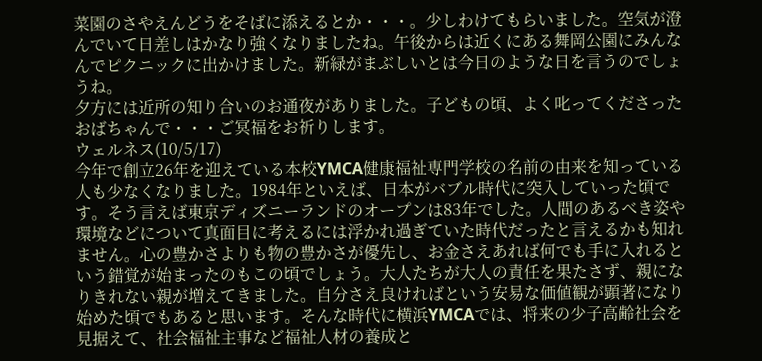菜園のさやえんどうをそばに添えるとか・・・。少しわけてもらいました。空気が澄んでいて日差しはかなり強くなりましたね。午後からは近くにある舞岡公園にみんなんでピクニックに出かけました。新緑がまぶしいとは今日のような日を言うのでしょうね。
夕方には近所の知り合いのお通夜がありました。子どもの頃、よく叱ってくださったおばちゃんで・・・ご冥福をお祈りします。
ウェルネス(10/5/17)
今年で創立26年を迎えている本校YMCA健康福祉専門学校の名前の由来を知っている人も少なくなりました。1984年といえば、日本がバブル時代に突入していった頃です。そう言えば東京ディズニーランドのオープンは83年でした。人間のあるべき姿や環境などについて真面目に考えるには浮かれ過ぎていた時代だったと言えるかも知れません。心の豊かさよりも物の豊かさが優先し、お金さえあれば何でも手に入れるという錯覚が始まったのもこの頃でしょう。大人たちが大人の責任を果たさず、親になりきれない親が増えてきました。自分さえ良ければという安易な価値観が顕著になり始めた頃でもあると思います。そんな時代に横浜YMCAでは、将来の少子高齢社会を見据えて、社会福祉主事など福祉人材の養成と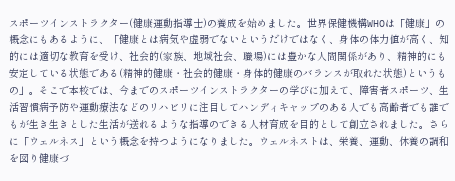スポーツインストラクター(健康運動指導士)の養成を始めました。世界保健機構WHOは「健康」の概念にもあるように、「健康とは病気や虚弱でないというだけではなく、身体の体力値が高く、知的には適切な教育を受け、社会的(家族、地域社会、職場)には豊かな人間関係があり、精神的にも安定している状態である(精神的健康・社会的健康・身体的健康のバランスが取れた状態)というもの」。そこで本校では、今までのスポーツインストラクターの学びに加えて、障害者スポーツ、生活習慣病予防や運動療法などのリハビリに注目してハンディキャップのある人でも高齢者でも誰でもが生き生きとした生活が送れるような指導のできる人材育成を目的として創立されました。さらに「ウェルネス」という概念を持つようになりました。ウェルネストは、栄養、運動、休養の調和を図り健康づ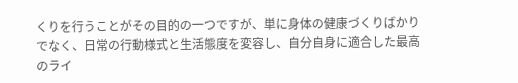くりを行うことがその目的の一つですが、単に身体の健康づくりばかりでなく、日常の行動様式と生活態度を変容し、自分自身に適合した最高のライ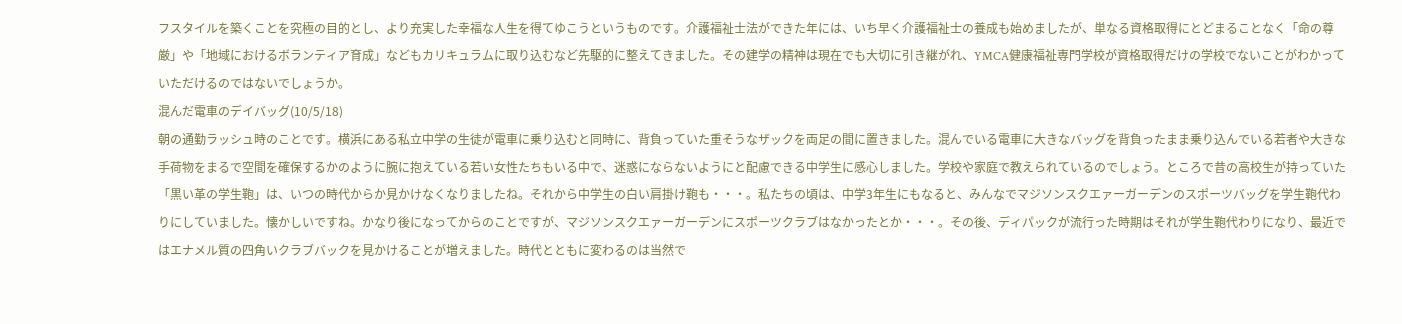フスタイルを築くことを究極の目的とし、より充実した幸福な人生を得てゆこうというものです。介護福祉士法ができた年には、いち早く介護福祉士の養成も始めましたが、単なる資格取得にとどまることなく「命の尊厳」や「地域におけるボランティア育成」などもカリキュラムに取り込むなど先駆的に整えてきました。その建学の精神は現在でも大切に引き継がれ、YMCA健康福祉専門学校が資格取得だけの学校でないことがわかっていただけるのではないでしょうか。
混んだ電車のデイバッグ(10/5/18)
朝の通勤ラッシュ時のことです。横浜にある私立中学の生徒が電車に乗り込むと同時に、背負っていた重そうなザックを両足の間に置きました。混んでいる電車に大きなバッグを背負ったまま乗り込んでいる若者や大きな手荷物をまるで空間を確保するかのように腕に抱えている若い女性たちもいる中で、迷惑にならないようにと配慮できる中学生に感心しました。学校や家庭で教えられているのでしょう。ところで昔の高校生が持っていた「黒い革の学生鞄」は、いつの時代からか見かけなくなりましたね。それから中学生の白い肩掛け鞄も・・・。私たちの頃は、中学3年生にもなると、みんなでマジソンスクエァーガーデンのスポーツバッグを学生鞄代わりにしていました。懐かしいですね。かなり後になってからのことですが、マジソンスクエァーガーデンにスポーツクラブはなかったとか・・・。その後、ディパックが流行った時期はそれが学生鞄代わりになり、最近ではエナメル質の四角いクラブバックを見かけることが増えました。時代とともに変わるのは当然で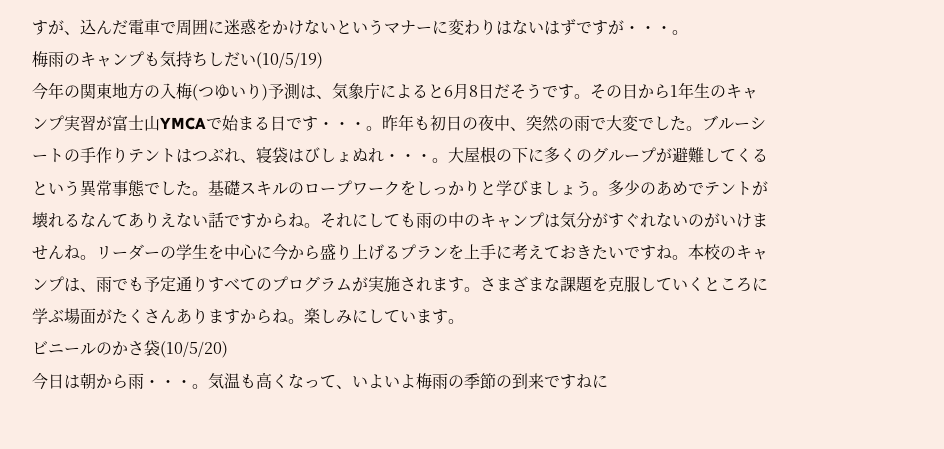すが、込んだ電車で周囲に迷惑をかけないというマナーに変わりはないはずですが・・・。
梅雨のキャンプも気持ちしだい(10/5/19)
今年の関東地方の入梅(つゆいり)予測は、気象庁によると6月8日だそうです。その日から1年生のキャンプ実習が富士山YMCAで始まる日です・・・。昨年も初日の夜中、突然の雨で大変でした。ブルーシートの手作りテントはつぶれ、寝袋はびしょぬれ・・・。大屋根の下に多くのグループが避難してくるという異常事態でした。基礎スキルのロープワークをしっかりと学びましょう。多少のあめでテントが壊れるなんてありえない話ですからね。それにしても雨の中のキャンプは気分がすぐれないのがいけませんね。リーダーの学生を中心に今から盛り上げるプランを上手に考えておきたいですね。本校のキャンプは、雨でも予定通りすべてのプログラムが実施されます。さまざまな課題を克服していくところに学ぶ場面がたくさんありますからね。楽しみにしています。
ビニールのかさ袋(10/5/20)
今日は朝から雨・・・。気温も高くなって、いよいよ梅雨の季節の到来ですねに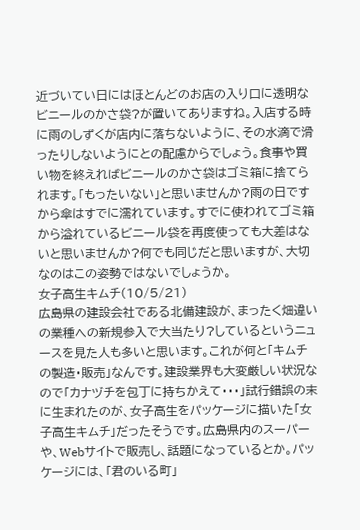近づいてい日にはほとんどのお店の入り口に透明なビニールのかさ袋?が置いてありますね。入店する時に雨のしずくが店内に落ちないように、その水滴で滑ったりしないようにとの配慮からでしょう。食事や買い物を終えればビニールのかさ袋はゴミ箱に捨てられます。「もったいない」と思いませんか?雨の日ですから傘はすでに濡れています。すでに使われてゴミ箱から溢れているビニール袋を再度使っても大差はないと思いませんか?何でも同じだと思いますが、大切なのはこの姿勢ではないでしょうか。
女子高生キムチ(10/5/21)
広島県の建設会社である北備建設が、まったく畑違いの業種への新規参入で大当たり?しているというニュースを見た人も多いと思います。これが何と「キムチの製造・販売」なんです。建設業界も大変厳しい状況なので「カナヅチを包丁に持ちかえて・・・」試行錯誤の末に生まれたのが、女子高生をパッケージに描いた「女子高生キムチ」だったそうです。広島県内のスーパーや、Webサイトで販売し、話題になっているとか。パッケージには、「君のいる町」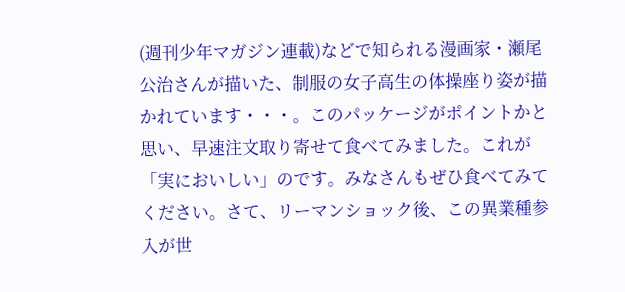(週刊少年マガジン連載)などで知られる漫画家・瀬尾公治さんが描いた、制服の女子高生の体操座り姿が描かれています・・・。このパッケージがポイントかと思い、早速注文取り寄せて食べてみました。これが「実においしい」のです。みなさんもぜひ食べてみてください。さて、リーマンショック後、この異業種参入が世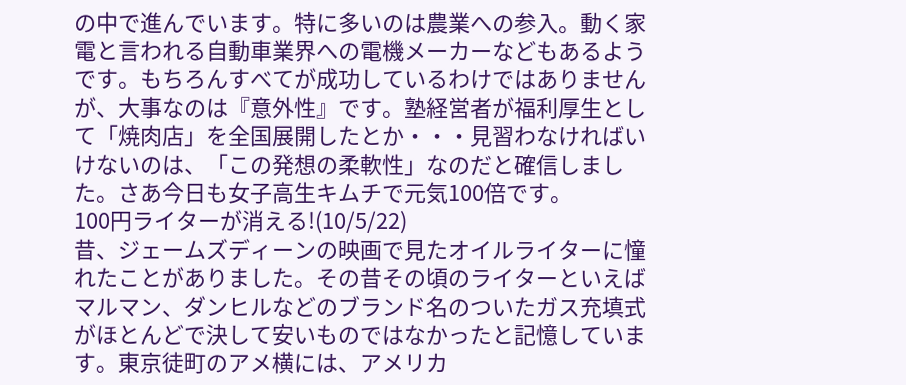の中で進んでいます。特に多いのは農業への参入。動く家電と言われる自動車業界への電機メーカーなどもあるようです。もちろんすべてが成功しているわけではありませんが、大事なのは『意外性』です。塾経営者が福利厚生として「焼肉店」を全国展開したとか・・・見習わなければいけないのは、「この発想の柔軟性」なのだと確信しました。さあ今日も女子高生キムチで元気100倍です。
100円ライターが消える!(10/5/22)
昔、ジェームズディーンの映画で見たオイルライターに憧れたことがありました。その昔その頃のライターといえばマルマン、ダンヒルなどのブランド名のついたガス充填式がほとんどで決して安いものではなかったと記憶しています。東京徒町のアメ横には、アメリカ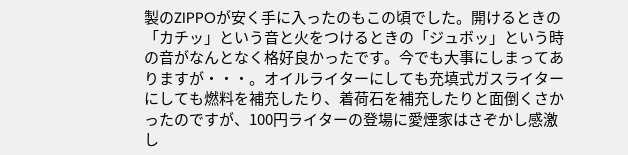製のZIPPOが安く手に入ったのもこの頃でした。開けるときの「カチッ」という音と火をつけるときの「ジュボッ」という時の音がなんとなく格好良かったです。今でも大事にしまってありますが・・・。オイルライターにしても充填式ガスライターにしても燃料を補充したり、着荷石を補充したりと面倒くさかったのですが、100円ライターの登場に愛煙家はさぞかし感激し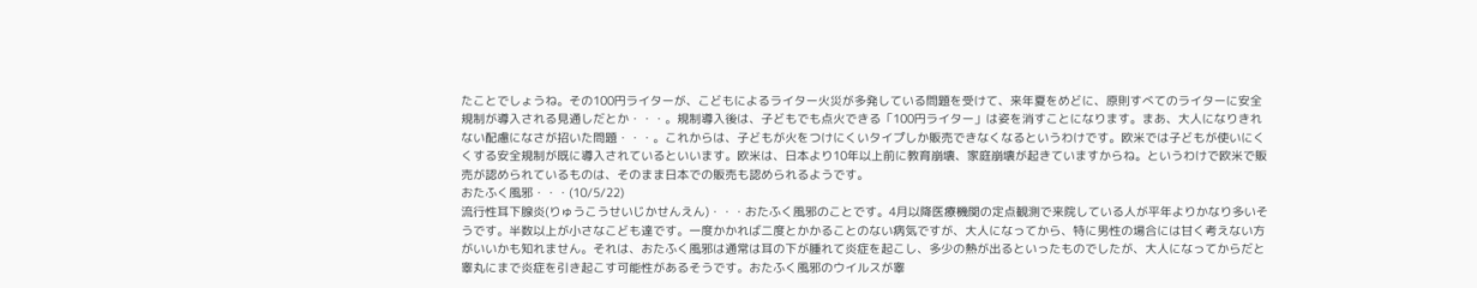たことでしょうね。その100円ライターが、こどもによるライター火災が多発している問題を受けて、来年夏をめどに、原則すべてのライターに安全規制が導入される見通しだとか・・・。規制導入後は、子どもでも点火できる「100円ライター」は姿を消すことになります。まあ、大人になりきれない配慮になさが招いた問題・・・。これからは、子どもが火をつけにくいタイプしか販売できなくなるというわけです。欧米では子どもが使いにくくする安全規制が既に導入されているといいます。欧米は、日本より10年以上前に教育崩壊、家庭崩壊が起きていますからね。というわけで欧米で販売が認められているものは、そのまま日本での販売も認められるようです。
おたふく風邪・・・(10/5/22)
流行性耳下腺炎(りゅうこうせいじかせんえん)・・・おたふく風邪のことです。4月以降医療機関の定点観測で来院している人が平年よりかなり多いそうです。半数以上が小さなこども達です。一度かかれば二度とかかることのない病気ですが、大人になってから、特に男性の場合には甘く考えない方がいいかも知れません。それは、おたふく風邪は通常は耳の下が腫れて炎症を起こし、多少の熱が出るといったものでしたが、大人になってからだと睾丸にまで炎症を引き起こす可能性があるそうです。おたふく風邪のウイルスが睾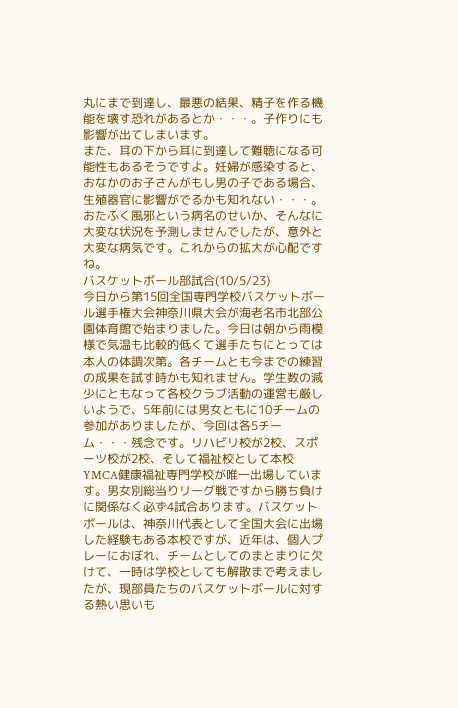丸にまで到達し、最悪の結果、精子を作る機能を壊す恐れがあるとか・・・。子作りにも影響が出てしまいます。
また、耳の下から耳に到達して難聴になる可能性もあるそうですよ。妊婦が感染すると、おなかのお子さんがもし男の子である場合、生殖器官に影響がでるかも知れない・・・。おたふく風邪という病名のせいか、そんなに大変な状況を予測しませんでしたが、意外と大変な病気です。これからの拡大が心配ですね。
バスケットボール部試合(10/5/23)
今日から第15回全国専門学校バスケットボール選手権大会神奈川県大会が海老名市北部公園体育館で始まりました。今日は朝から雨模様で気温も比較的低くて選手たちにとっては本人の体調次第。各チームとも今までの練習の成果を試す時かも知れません。学生数の減少にともなって各校クラブ活動の運営も厳しいようで、5年前には男女ともに10チームの参加がありましたが、今回は各5チーム・・・残念です。リハビリ校が2校、スポーツ校が2校、そして福祉校として本校YMCA健康福祉専門学校が唯一出場しています。男女別総当りリーグ戦ですから勝ち負けに関係なく必ず4試合あります。バスケットボールは、神奈川代表として全国大会に出場した経験もある本校ですが、近年は、個人プレーにおぼれ、チームとしてのまとまりに欠けて、一時は学校としても解散まで考えましたが、現部員たちのバスケットボールに対する熱い思いも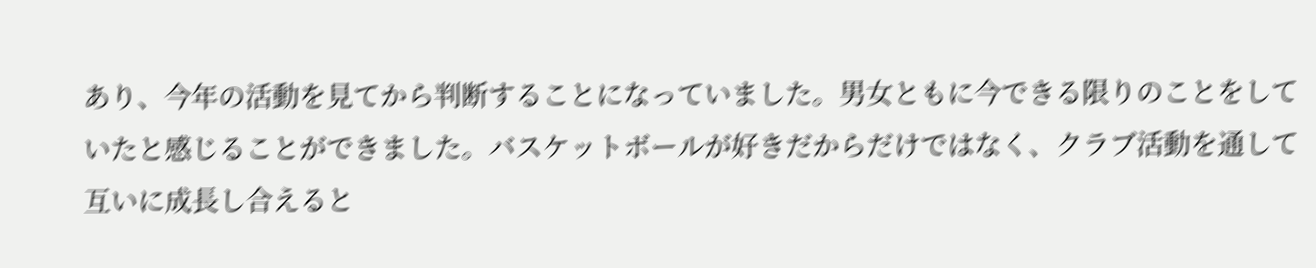あり、今年の活動を見てから判断することになっていました。男女ともに今できる限りのことをしていたと感じることができました。バスケットボールが好きだからだけではなく、クラブ活動を通して互いに成長し合えると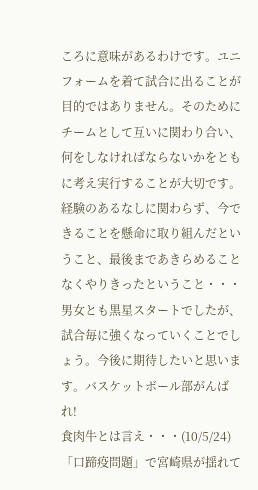ころに意味があるわけです。ユニフォームを着て試合に出ることが目的ではありません。そのためにチームとして互いに関わり合い、何をしなければならないかをともに考え実行することが大切です。経験のあるなしに関わらず、今できることを懸命に取り組んだということ、最後まであきらめることなくやりきったということ・・・男女とも黒星スタートでしたが、試合毎に強くなっていくことでしょう。今後に期待したいと思います。バスケットボール部がんばれ!
食肉牛とは言え・・・(10/5/24)
「口蹄疫問題」で宮崎県が揺れて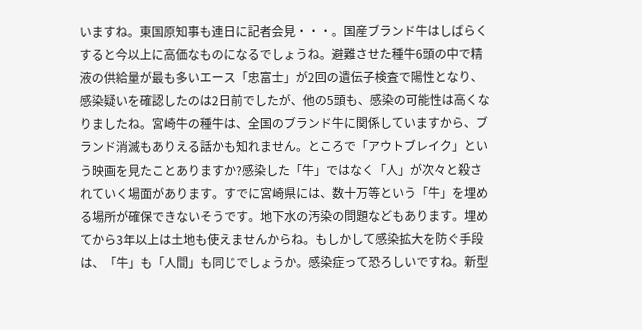いますね。東国原知事も連日に記者会見・・・。国産ブランド牛はしばらくすると今以上に高価なものになるでしょうね。避難させた種牛6頭の中で精液の供給量が最も多いエース「忠富士」が2回の遺伝子検査で陽性となり、感染疑いを確認したのは2日前でしたが、他の5頭も、感染の可能性は高くなりましたね。宮崎牛の種牛は、全国のブランド牛に関係していますから、ブランド消滅もありえる話かも知れません。ところで「アウトブレイク」という映画を見たことありますか?感染した「牛」ではなく「人」が次々と殺されていく場面があります。すでに宮崎県には、数十万等という「牛」を埋める場所が確保できないそうです。地下水の汚染の問題などもあります。埋めてから3年以上は土地も使えませんからね。もしかして感染拡大を防ぐ手段は、「牛」も「人間」も同じでしょうか。感染症って恐ろしいですね。新型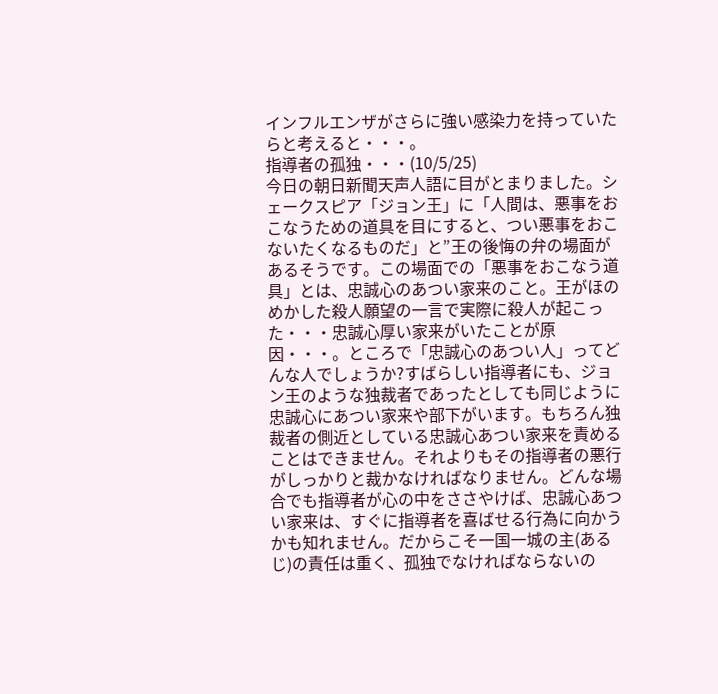インフルエンザがさらに強い感染力を持っていたらと考えると・・・。
指導者の孤独・・・(10/5/25)
今日の朝日新聞天声人語に目がとまりました。シェークスピア「ジョン王」に「人間は、悪事をおこなうための道具を目にすると、つい悪事をおこないたくなるものだ」と”王の後悔の弁の場面があるそうです。この場面での「悪事をおこなう道具」とは、忠誠心のあつい家来のこと。王がほのめかした殺人願望の一言で実際に殺人が起こった・・・忠誠心厚い家来がいたことが原因・・・。ところで「忠誠心のあつい人」ってどんな人でしょうか?すばらしい指導者にも、ジョン王のような独裁者であったとしても同じように忠誠心にあつい家来や部下がいます。もちろん独裁者の側近としている忠誠心あつい家来を責めることはできません。それよりもその指導者の悪行がしっかりと裁かなければなりません。どんな場合でも指導者が心の中をささやけば、忠誠心あつい家来は、すぐに指導者を喜ばせる行為に向かうかも知れません。だからこそ一国一城の主(あるじ)の責任は重く、孤独でなければならないの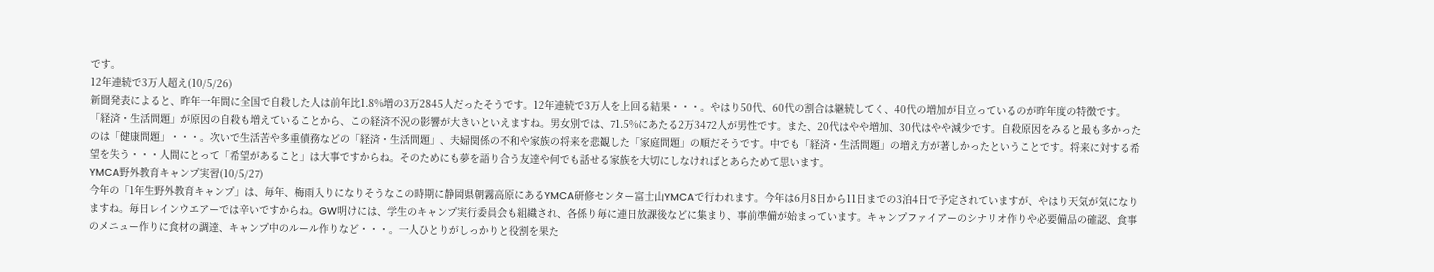です。
12年連続で3万人超え(10/5/26)
新聞発表によると、昨年一年間に全国で自殺した人は前年比1.8%増の3万2845人だったそうです。12年連続で3万人を上回る結果・・・。やはり50代、60代の割合は継続してく、40代の増加が目立っているのが昨年度の特徴です。「経済・生活問題」が原因の自殺も増えていることから、この経済不況の影響が大きいといえますね。男女別では、71.5%にあたる2万3472人が男性です。また、20代はやや増加、30代はやや減少です。自殺原因をみると最も多かったのは「健康問題」・・・。次いで生活苦や多重債務などの「経済・生活問題」、夫婦関係の不和や家族の将来を悲観した「家庭問題」の順だそうです。中でも「経済・生活問題」の増え方が著しかったということです。将来に対する希望を失う・・・人間にとって「希望があること」は大事ですからね。そのためにも夢を語り合う友達や何でも話せる家族を大切にしなければとあらためて思います。
YMCA野外教育キャンプ実習(10/5/27)
今年の「1年生野外教育キャンプ」は、毎年、梅雨入りになりそうなこの時期に静岡県朝霧高原にあるYMCA研修センター富士山YMCAで行われます。今年は6月8日から11日までの3泊4日で予定されていますが、やはり天気が気になりますね。毎日レインウエアーでは辛いですからね。GW明けには、学生のキャンプ実行委員会も組織され、各係り毎に連日放課後などに集まり、事前準備が始まっています。キャンプファイアーのシナリオ作りや必要備品の確認、食事のメニュー作りに食材の調達、キャンプ中のルール作りなど・・・。一人ひとりがしっかりと役割を果た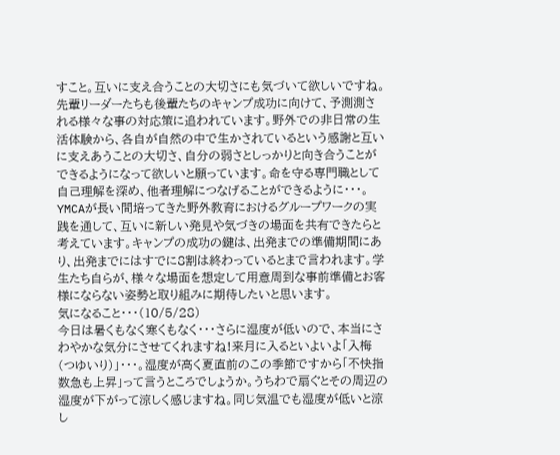すこと。互いに支え合うことの大切さにも気づいて欲しいですね。先輩リーダーたちも後輩たちのキャンプ成功に向けて、予測測される様々な事の対応策に追われています。野外での非日常の生活体験から、各自が自然の中で生かされているという感謝と互いに支えあうことの大切さ、自分の弱さとしっかりと向き合うことができるようになって欲しいと願っています。命を守る専門職として自己理解を深め、他者理解につなげることができるように・・・。YMCAが長い間培ってきた野外教育におけるグループワークの実践を通して、互いに新しい発見や気づきの場面を共有できたらと考えています。キャンプの成功の鍵は、出発までの準備期間にあり、出発までにはすでに8割は終わっているとまで言われます。学生たち自らが、様々な場面を想定して用意周到な事前準備とお客様にならない姿勢と取り組みに期待したいと思います。
気になること・・・(10/5/28)
今日は暑くもなく寒くもなく・・・さらに湿度が低いので、本当にさわやかな気分にさせてくれますね!来月に入るといよいよ「入梅(つゆいり)」・・・。湿度が高く夏直前のこの季節ですから「不快指数急も上昇」って言うところでしょうか。うちわで扇ぐとその周辺の湿度が下がって涼しく感じますね。同じ気温でも湿度が低いと涼し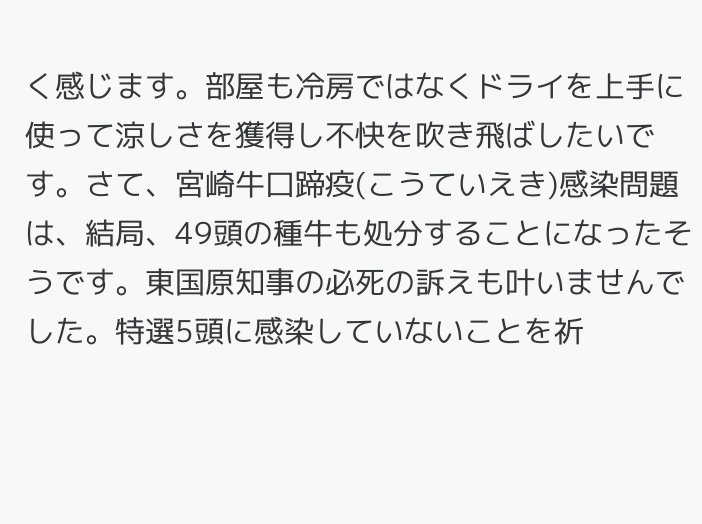く感じます。部屋も冷房ではなくドライを上手に使って涼しさを獲得し不快を吹き飛ばしたいです。さて、宮崎牛口蹄疫(こうていえき)感染問題は、結局、49頭の種牛も処分することになったそうです。東国原知事の必死の訴えも叶いませんでした。特選5頭に感染していないことを祈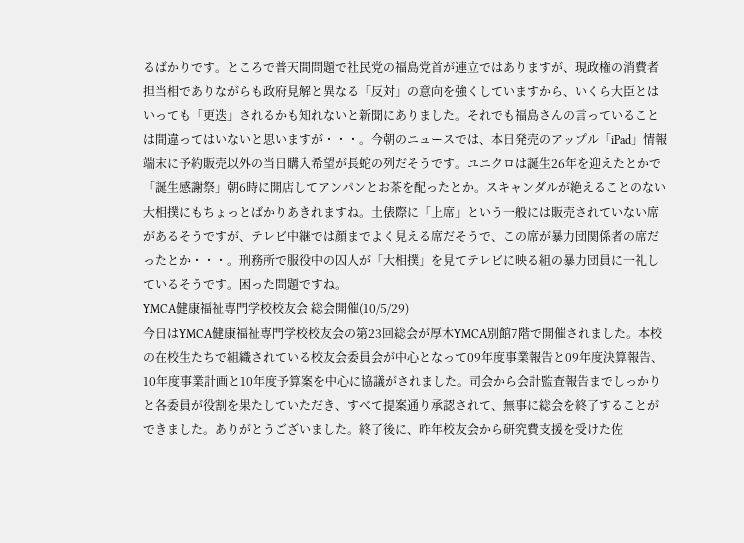るばかりです。ところで普天間問題で社民党の福島党首が連立ではありますが、現政権の消費者担当相でありながらも政府見解と異なる「反対」の意向を強くしていますから、いくら大臣とはいっても「更迭」されるかも知れないと新聞にありました。それでも福島さんの言っていることは間違ってはいないと思いますが・・・。今朝のニュースでは、本日発売のアップル「iPad」情報端末に予約販売以外の当日購入希望が長蛇の列だそうです。ユニクロは誕生26年を迎えたとかで「誕生感謝祭」朝6時に開店してアンパンとお茶を配ったとか。スキャンダルが絶えることのない大相撲にもちょっとばかりあきれますね。土俵際に「上席」という一般には販売されていない席があるそうですが、テレビ中継では顔までよく見える席だそうで、この席が暴力団関係者の席だったとか・・・。刑務所で服役中の囚人が「大相撲」を見てテレビに映る組の暴力団員に一礼しているそうです。困った問題ですね。
YMCA健康福祉専門学校校友会 総会開催(10/5/29)
今日はYMCA健康福祉専門学校校友会の第23回総会が厚木YMCA別館7階で開催されました。本校の在校生たちで組織されている校友会委員会が中心となって09年度事業報告と09年度決算報告、10年度事業計画と10年度予算案を中心に協議がされました。司会から会計監査報告までしっかりと各委員が役割を果たしていただき、すべて提案通り承認されて、無事に総会を終了することができました。ありがとうございました。終了後に、昨年校友会から研究費支援を受けた佐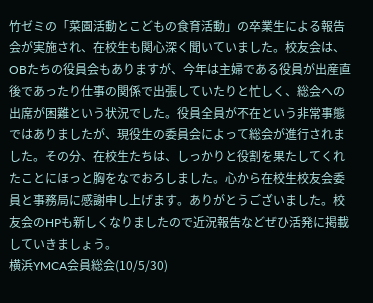竹ゼミの「菜園活動とこどもの食育活動」の卒業生による報告会が実施され、在校生も関心深く聞いていました。校友会は、OBたちの役員会もありますが、今年は主婦である役員が出産直後であったり仕事の関係で出張していたりと忙しく、総会への出席が困難という状況でした。役員全員が不在という非常事態ではありましたが、現役生の委員会によって総会が進行されました。その分、在校生たちは、しっかりと役割を果たしてくれたことにほっと胸をなでおろしました。心から在校生校友会委員と事務局に感謝申し上げます。ありがとうございました。校友会のHPも新しくなりましたので近況報告などぜひ活発に掲載していきましょう。
横浜YMCA会員総会(10/5/30)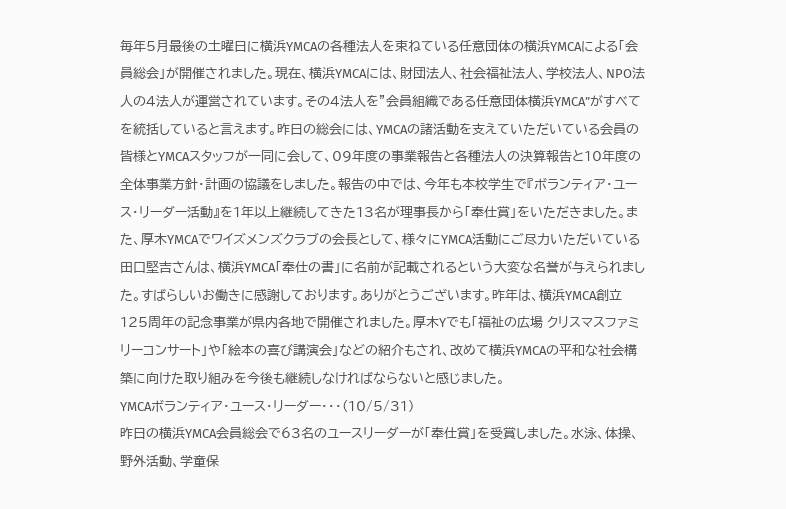毎年5月最後の土曜日に横浜YMCAの各種法人を束ねている任意団体の横浜YMCAによる「会員総会」が開催されました。現在、横浜YMCAには、財団法人、社会福祉法人、学校法人、NPO法人の4法人が運営されています。その4法人を”会員組織である任意団体横浜YMCA”がすべてを統括していると言えます。昨日の総会には、YMCAの諸活動を支えていただいている会員の皆様とYMCAスタッフが一同に会して、09年度の事業報告と各種法人の決算報告と10年度の全体事業方針・計画の協議をしました。報告の中では、今年も本校学生で『ボランティア・ユース・リーダー活動』を1年以上継続してきた13名が理事長から「奉仕賞」をいただきました。また、厚木YMCAでワイズメンズクラブの会長として、様々にYMCA活動にご尽力いただいている田口堅吉さんは、横浜YMCA「奉仕の書」に名前が記載されるという大変な名誉が与えられました。すばらしいお働きに感謝しております。ありがとうございます。昨年は、横浜YMCA創立125周年の記念事業が県内各地で開催されました。厚木Yでも「福祉の広場 クリスマスファミリーコンサート」や「絵本の喜び講演会」などの紹介もされ、改めて横浜YMCAの平和な社会構築に向けた取り組みを今後も継続しなければならないと感じました。
YMCAボランティア・ユース・リーダー・・・(10/5/31)
昨日の横浜YMCA会員総会で63名のユースリーダーが「奉仕賞」を受賞しました。水泳、体操、野外活動、学童保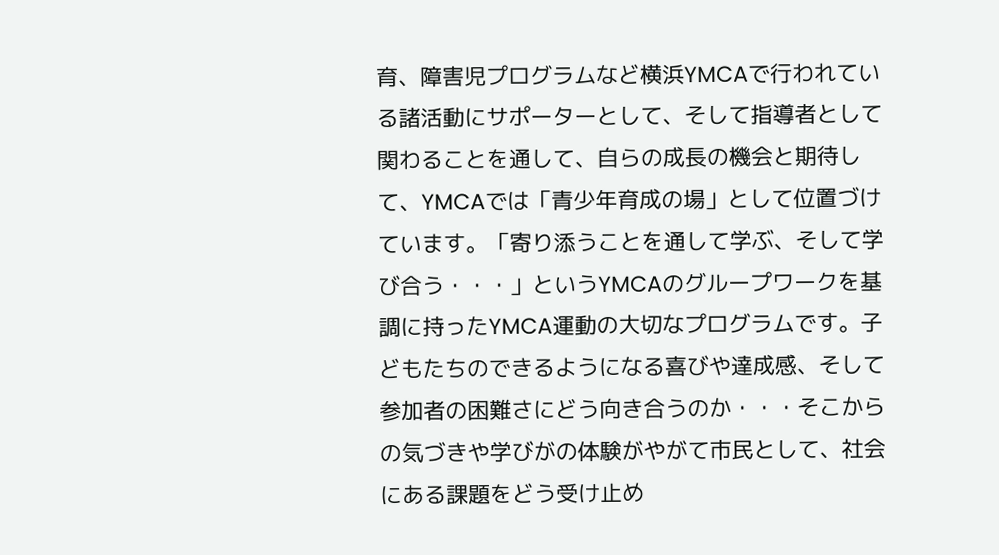育、障害児プログラムなど横浜YMCAで行われている諸活動にサポーターとして、そして指導者として関わることを通して、自らの成長の機会と期待して、YMCAでは「青少年育成の場」として位置づけています。「寄り添うことを通して学ぶ、そして学び合う・・・」というYMCAのグループワークを基調に持ったYMCA運動の大切なプログラムです。子どもたちのできるようになる喜びや達成感、そして参加者の困難さにどう向き合うのか・・・そこからの気づきや学びがの体験がやがて市民として、社会にある課題をどう受け止め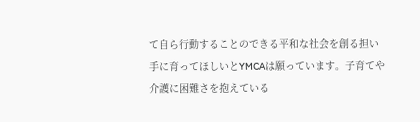て自ら行動することのできる平和な社会を創る担い手に育ってほしいとYMCAは願っています。子育てや介護に困難さを抱えている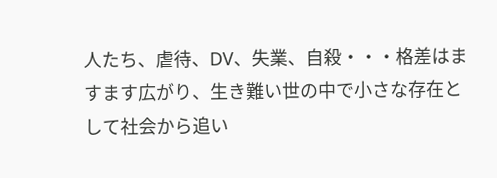人たち、虐待、DV、失業、自殺・・・格差はますます広がり、生き難い世の中で小さな存在として社会から追い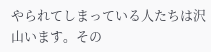やられてしまっている人たちは沢山います。その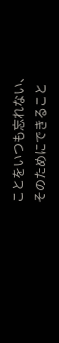ことをいつも忘れない、そのためにできること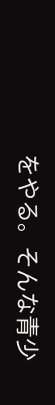をやる。そんな青少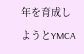年を育成しようとYMCA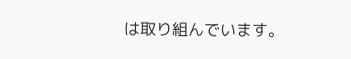は取り組んでいます。